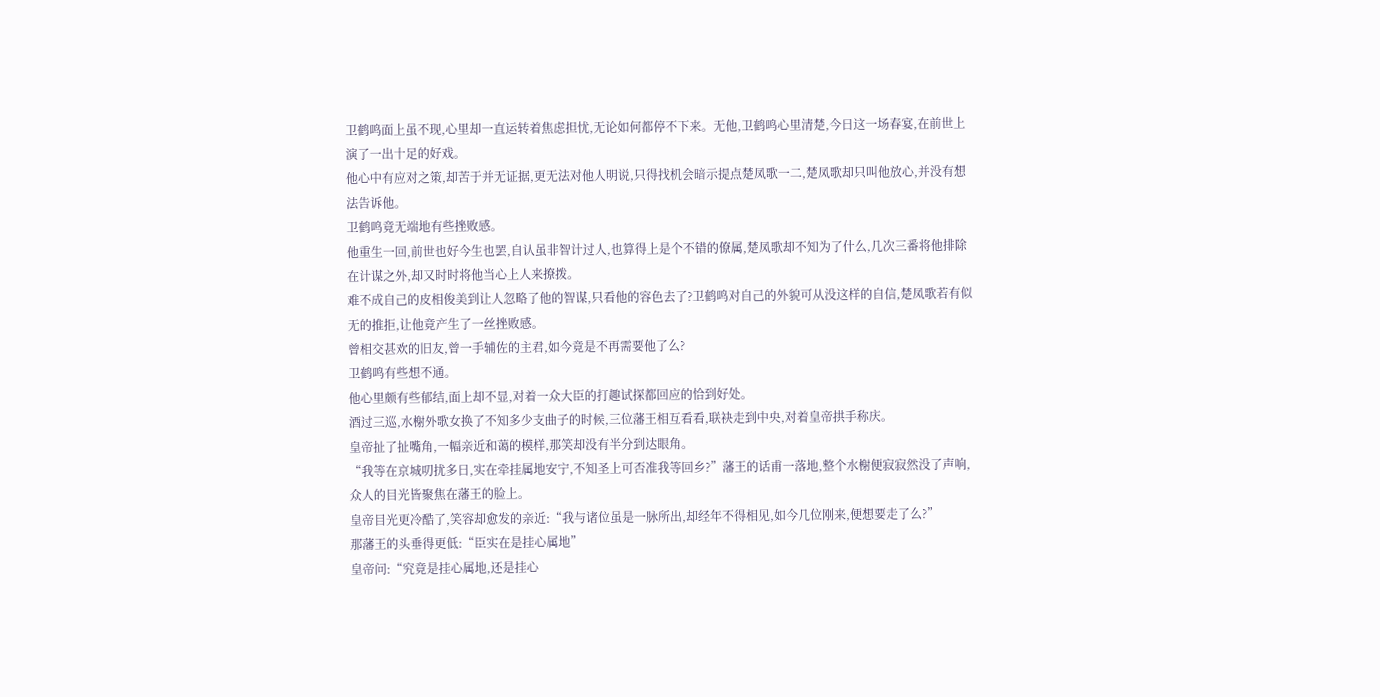卫鹤鸣面上虽不现,心里却一直运转着焦虑担忧,无论如何都停不下来。无他,卫鹤鸣心里清楚,今日这一场春宴,在前世上演了一出十足的好戏。
他心中有应对之策,却苦于并无证据,更无法对他人明说,只得找机会暗示提点楚凤歌一二,楚凤歌却只叫他放心,并没有想法告诉他。
卫鹤鸣竟无端地有些挫败感。
他重生一回,前世也好今生也罢,自认虽非智计过人,也算得上是个不错的僚属,楚凤歌却不知为了什么,几次三番将他排除在计谋之外,却又时时将他当心上人来撩拨。
难不成自己的皮相俊美到让人忽略了他的智谋,只看他的容色去了?卫鹤鸣对自己的外貌可从没这样的自信,楚凤歌若有似无的推拒,让他竟产生了一丝挫败感。
曾相交甚欢的旧友,曾一手辅佐的主君,如今竟是不再需要他了么?
卫鹤鸣有些想不通。
他心里颇有些郁结,面上却不显,对着一众大臣的打趣试探都回应的恰到好处。
酒过三巡,水榭外歌女换了不知多少支曲子的时候,三位藩王相互看看,联袂走到中央,对着皇帝拱手称庆。
皇帝扯了扯嘴角,一幅亲近和蔼的模样,那笑却没有半分到达眼角。
“我等在京城叨扰多日,实在牵挂属地安宁,不知圣上可否准我等回乡?”藩王的话甫一落地,整个水榭便寂寂然没了声响,众人的目光皆聚焦在藩王的脸上。
皇帝目光更冷酷了,笑容却愈发的亲近:“我与诸位虽是一脉所出,却经年不得相见,如今几位刚来,便想要走了么?”
那藩王的头垂得更低:“臣实在是挂心属地”
皇帝问:“究竟是挂心属地,还是挂心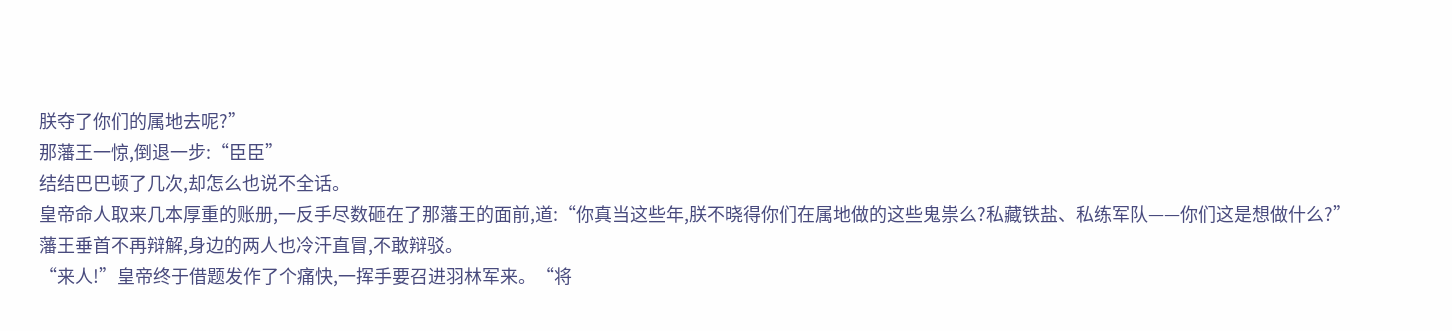朕夺了你们的属地去呢?”
那藩王一惊,倒退一步:“臣臣”
结结巴巴顿了几次,却怎么也说不全话。
皇帝命人取来几本厚重的账册,一反手尽数砸在了那藩王的面前,道:“你真当这些年,朕不晓得你们在属地做的这些鬼祟么?私藏铁盐、私练军队——你们这是想做什么?”
藩王垂首不再辩解,身边的两人也冷汗直冒,不敢辩驳。
“来人!”皇帝终于借题发作了个痛快,一挥手要召进羽林军来。“将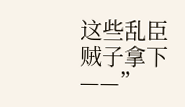这些乱臣贼子拿下——”